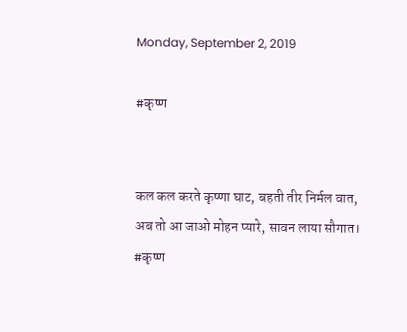Monday, September 2, 2019

#कृष्ण


कल कल करते कृष्णा घाट, बहती तीर निर्मल वात,
अब तो आ जाओ मोहन प्यारे, सावन लाया सौगात।
#कृष्ण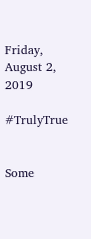Friday, August 2, 2019

#TrulyTrue


Some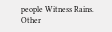people Witness Rains.
Other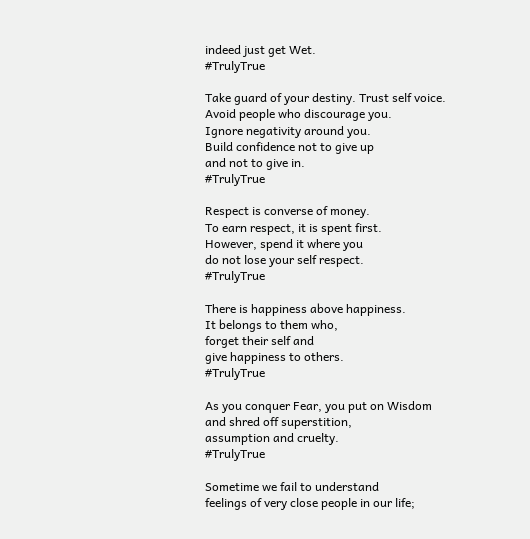indeed just get Wet.
#TrulyTrue

Take guard of your destiny. Trust self voice.
Avoid people who discourage you.
Ignore negativity around you.
Build confidence not to give up
and not to give in.
#TrulyTrue

Respect is converse of money.
To earn respect, it is spent first.
However, spend it where you
do not lose your self respect.
#TrulyTrue

There is happiness above happiness.
It belongs to them who,
forget their self and
give happiness to others.
#TrulyTrue

As you conquer Fear, you put on Wisdom
and shred off superstition,
assumption and cruelty.
#TrulyTrue

Sometime we fail to understand
feelings of very close people in our life;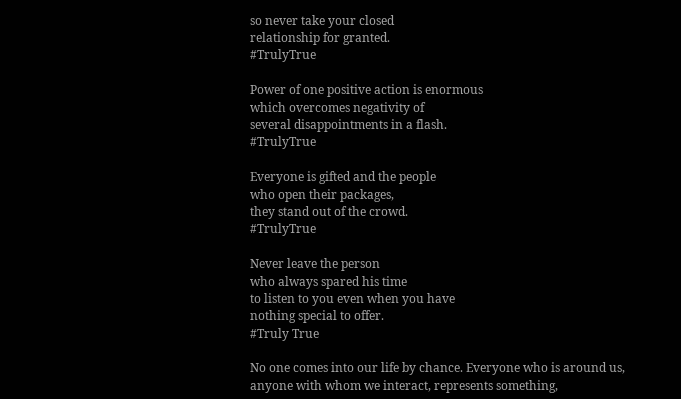so never take your closed
relationship for granted.
#TrulyTrue

Power of one positive action is enormous
which overcomes negativity of
several disappointments in a flash.
#TrulyTrue

Everyone is gifted and the people
who open their packages,
they stand out of the crowd.
#TrulyTrue

Never leave the person
who always spared his time
to listen to you even when you have
nothing special to offer.
#Truly True

No one comes into our life by chance. Everyone who is around us, anyone with whom we interact, represents something,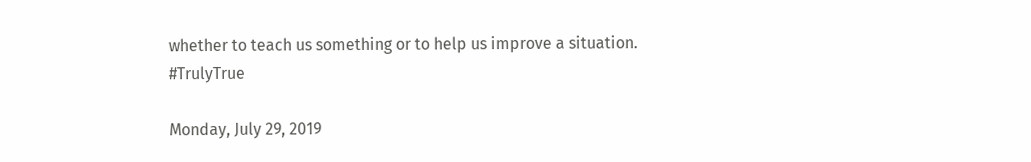whether to teach us something or to help us improve a situation.
#TrulyTrue

Monday, July 29, 2019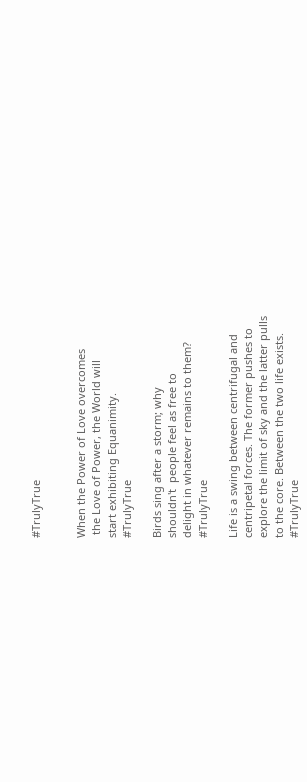#TrulyTrue


When the Power of Love overcomes
 the Love of Power, the World will
start exhibiting Equanimity.
#TrulyTrue

Birds sing after a storm; why
shouldn't  people feel as free to
delight in whatever remains to them?
#TrulyTrue

Life is a swing between centrifugal and
centripetal forces. The former pushes to
explore the limit of sky and the latter pulls
to the core. Between the two life exists.
#TrulyTrue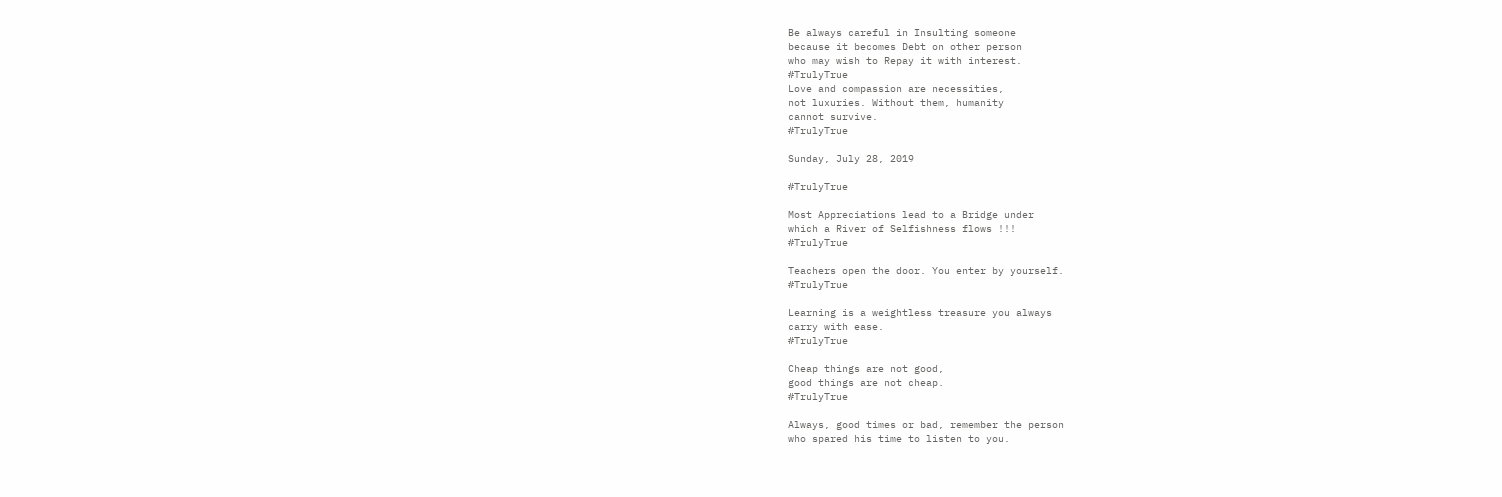Be always careful in Insulting someone
because it becomes Debt on other person
who may wish to Repay it with interest.
#TrulyTrue
Love and compassion are necessities,
not luxuries. Without them, humanity
cannot survive.
#TrulyTrue

Sunday, July 28, 2019

#TrulyTrue

Most Appreciations lead to a Bridge under
which a River of Selfishness flows !!!
#TrulyTrue

Teachers open the door. You enter by yourself.
#TrulyTrue

Learning is a weightless treasure you always
carry with ease.
#TrulyTrue

Cheap things are not good,
good things are not cheap.
#TrulyTrue

Always, good times or bad, remember the person
who spared his time to listen to you.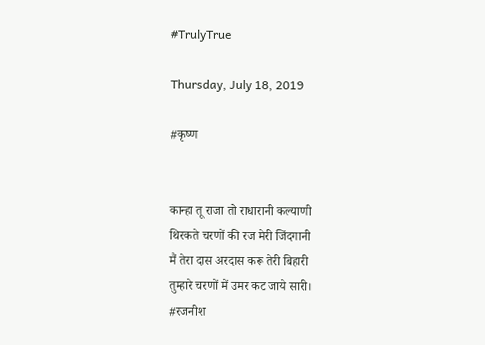#TrulyTrue

Thursday, July 18, 2019

#कृष्ण


कान्हा तू राजा तो राधारानी कल्याणी
थिरकते चरणों की रज मेरी जिंदगानी
मैं तेरा दास अरदास करू तेरी बिहारी
तुम्हारे चरणों में उमर कट जाये सारी।
#रजनीश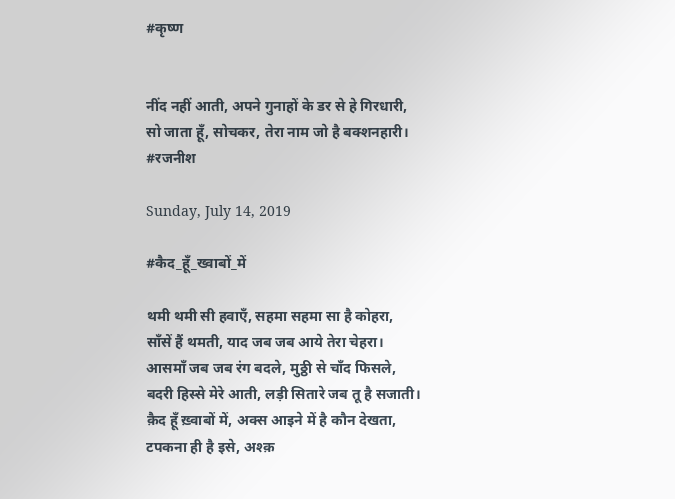#कृष्ण


नींद नहीं आती, अपने गुनाहों के डर से हे गिरधारी,
सो जाता हूँ, सोचकर, तेरा नाम जो है बक्शनहारी।
#रजनीश

Sunday, July 14, 2019

#कैद_हूँ_ख्वाबों_में

थमी थमी सी हवाएँ, सहमा सहमा सा है कोहरा,
साँसें हैं थमती, याद जब जब आये तेरा चेहरा।
आसमाँ जब जब रंग बदले, मुठ्ठी से चाँद फिसले,
बदरी हिस्से मेरे आती, लड़ी सितारे जब तू है सजाती।
क़ैद हूँ ख़्वाबों में, अक्स आइने में है कौन देखता,
टपकना ही है इसे, अश्क़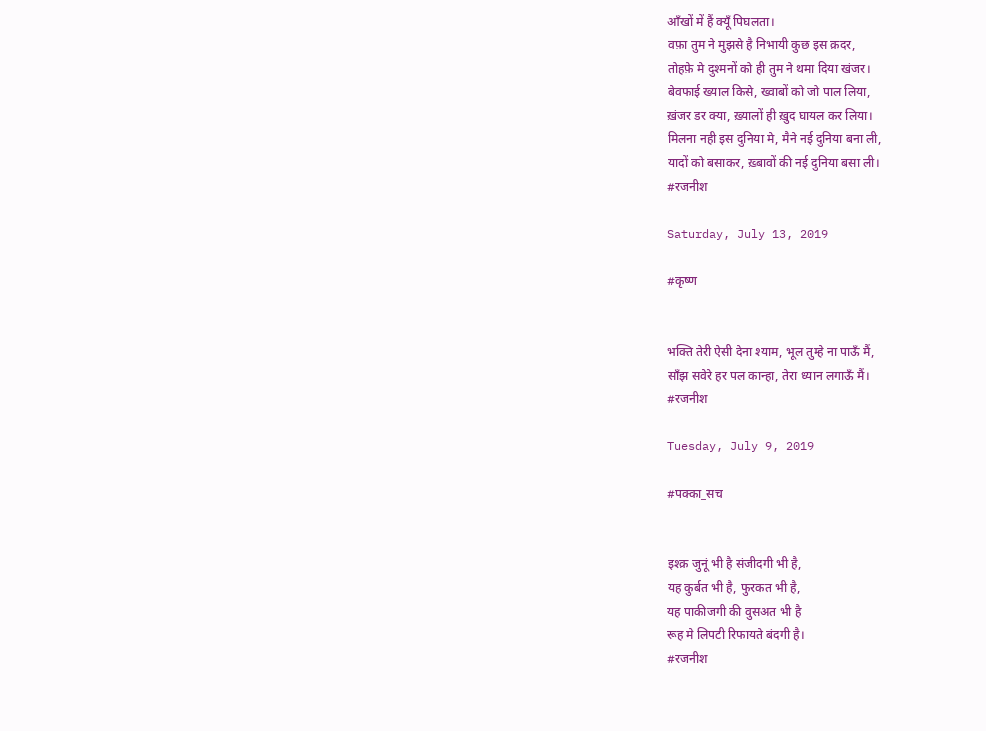आँखों में हैं क्यूँ पिघलता।
वफ़ा तुम ने मुझसे है निभायी कुछ इस क़दर,
तोहफ़े मे दुश्मनों को ही तुम ने थमा दिया खंजर।
बेवफाई ख्याल किसे, ख्वाबों को जो पाल लिया,
ख़ंजर डर क्या, ख़्यालों ही ख़ुद घायल कर लिया।
मिलना नही इस दुनिया मे, मैने नई दुनिया बना ली,
यादों को बसाकर, ख़्बावों की नई दुनिया बसा ली।
#रजनीश

Saturday, July 13, 2019

#कृष्ण


भक्ति तेरी ऐसी देना श्याम, भूल तुम्हे ना पाऊँ मैं,
साँझ सवेरे हर पल कान्हा, तेरा ध्यान लगाऊँ मैं।
#रजनीश

Tuesday, July 9, 2019

#पक्का_सच


इश्क़ जुनूं भी है संजीदगी भी है,
यह कुर्बत भी है, फुरकत भी है,
यह पाकीजगी की वुसअत भी है
रूह मे लिपटी रिफायते बंदगी है।
#रजनीश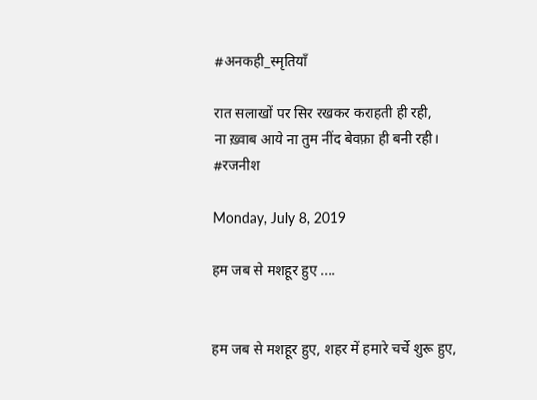#अनकही_स्मृतियाँ

रात सलाखों पर सिर रखकर कराहती ही रही,
ना ख़्वाब आये ना तुम नींद बेवफ़ा ही बनी रही।
#रजनीश

Monday, July 8, 2019

हम जब से मशहूर हुए ....


हम जब से मशहूर हुए, शहर में हमारे चर्चे शुरू हुए,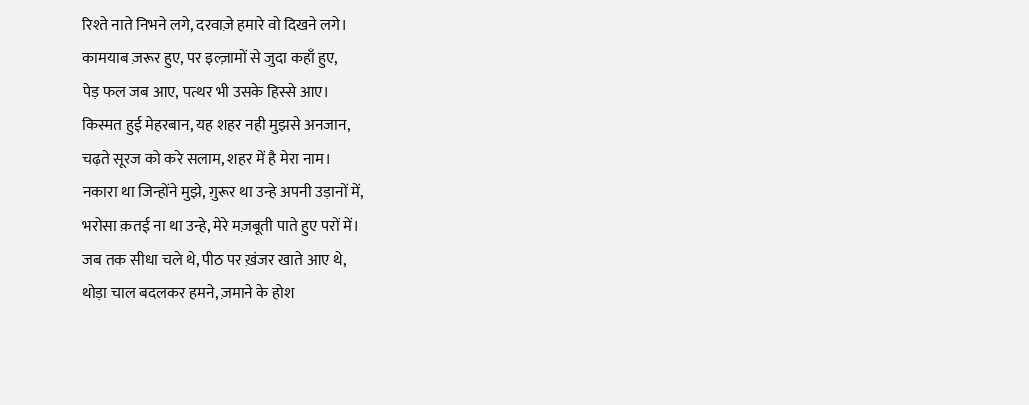रिश्ते नाते निभने लगे, दरवाज़े हमारे वो दिखने लगे।
कामयाब ज़रूर हुए, पर इल्ज़ामों से जुदा कहाँ हुए,
पेड़ फल जब आए, पत्थर भी उसके हिस्से आए।
किस्मत हुई मेहरबान, यह शहर नही मुझसे अनजान,
चढ़ते सूरज को करे सलाम, शहर में है मेरा नाम।
नकारा था जिन्होंने मुझे, ग़ुरूर था उन्हे अपनी उड़ानों में,
भरोसा क़तई ना था उन्हे, मेरे मज़बूती पाते हुए परों में।
जब तक सीधा चले थे, पीठ पर ख़ंजर खाते आए थे,
थोड़ा चाल बदलकर हमने, ज़माने के होश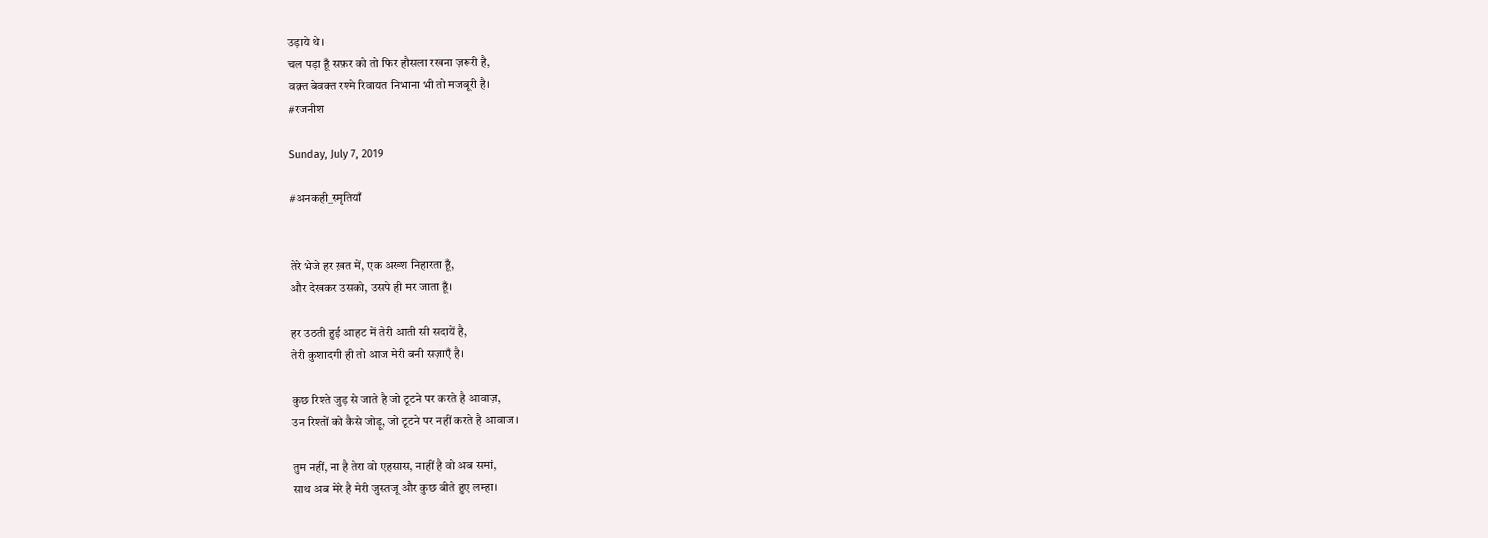उड़ाये थे।
चल पड़ा हूँ सफ़र को तो फिर हौसला रखना ज़रूरी है,
वक़्त बेवक्त रश्मे रिवायत निभाना भी तो मजबूरी है।
#रजनीश

Sunday, July 7, 2019

#अनकही_स्मृतियाँ


तेरे भेजे हर ख़त में, एक अख्श निहारता हूँ,
और देखकर उसको, उसपे ही मर जाता हूँ।

हर उठती हुई आहट में तेरी आती सी सदायें है,
तेरी कुशादगी ही तो आज मेरी बनी सज़ाएँ है।

कुछ रिश्ते जुड़ से जाते है जो टूटने पर करते है आवाज़,
उन रिश्तों को कैसे जोड़ू, जो टूटने पर नहीं करते है आवाज।

तुम नहीं, ना है तेरा वो एहसास, नाहीं है वो अब समां,
साथ अब मेरे है मेरी जुस्तजू और कुछ बीते हुए लम्हा।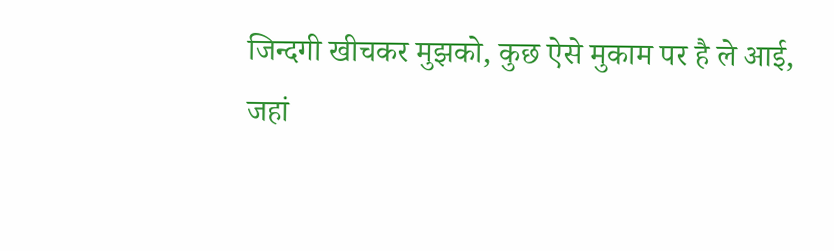जिन्दगी खीचकर मुझको, कुछ ऐसे मुकाम पर है ले आई,
जहां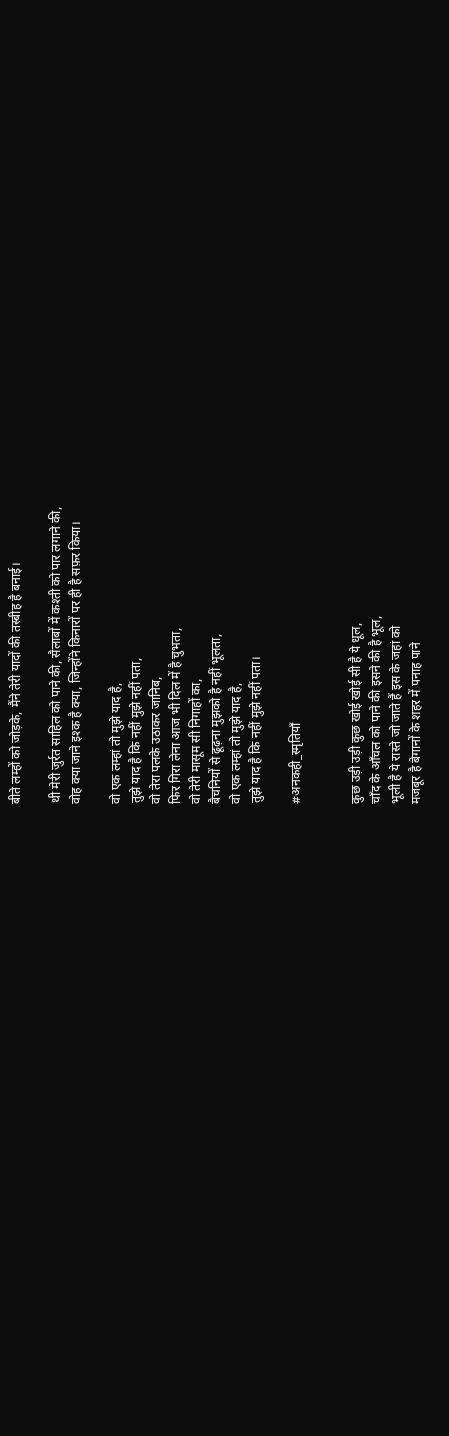बीते लम्हों को जोड़के, मैंने तेरी यादों की तस्बीह है बनाई।

थी मेरी जुर्रत साहिल को पाने की, सैलाबों में कश्ती को पार लगाने की,
वोह क्या जाने इश्क है क्या, जिन्होंने किनारों पर ही है सफ़र किया।

वो एक लम्हां तो मुझे याद है,
तुझे याद है कि नहीं मुझे नहीं पता,
वो तेरा पलके उठाकर जानिब,
फिर गिरा लेना आज भी दिल में है चुभता,
वो तेरी मासूम सी निगाहों का,
बैचनियों से ढूढ़ना मुझको है नहीं भूलता,
वो एक लम्हां तो मुझे याद है,
तुझे याद है कि नहीं मुझे नहीं पता।

#अनकही_स्मृतियाँ


कुछ उड़ी उड़ी कुछ खोई खोई सी है ये धूल,
चाँद के आँचल को पाने की इसने की है भूल,
भूली है ये रास्ते जो जाते हैं इस के जहां को
मजबूर है बेगानों के शहर में पनाह पाने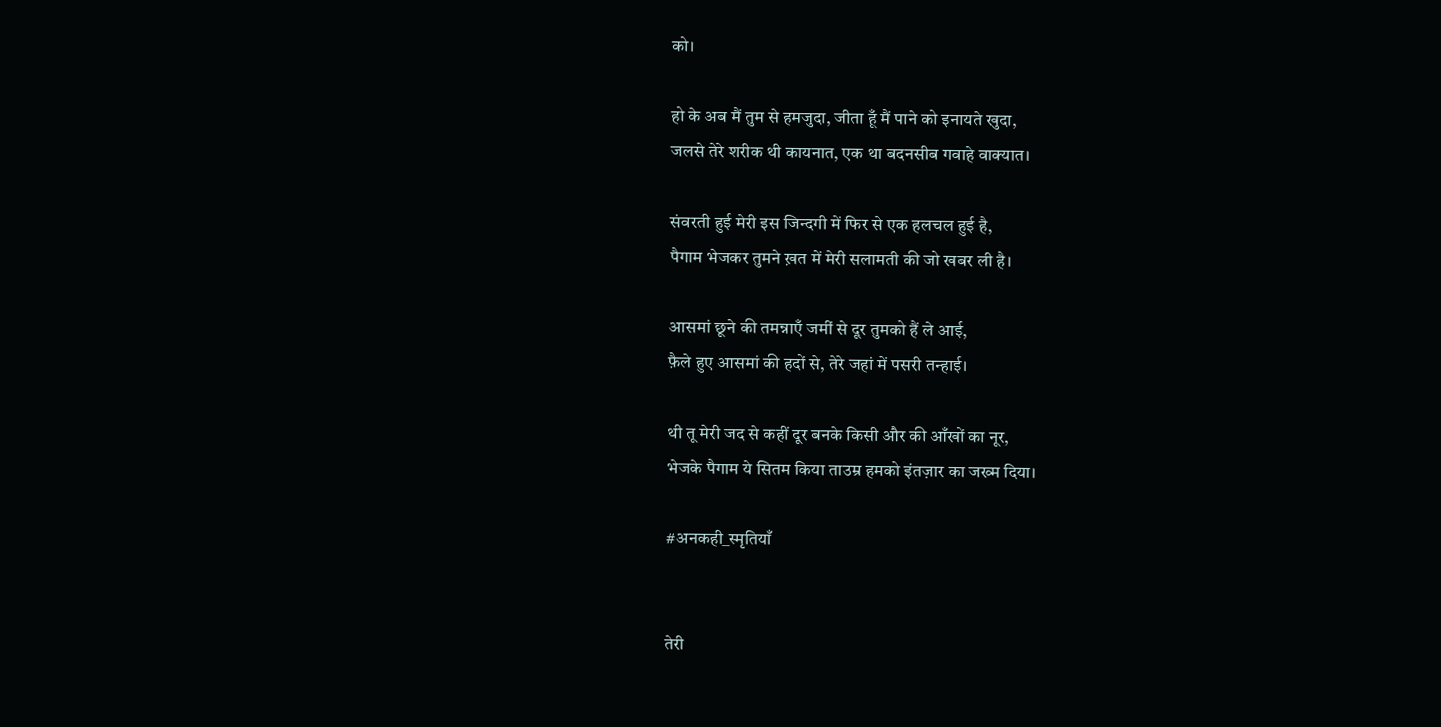को।

हो के अब मैं तुम से हमजुदा, जीता हूँ मैं पाने को इनायते खुदा,
जलसे तेरे शरीक थी कायनात, एक था बदनसीब गवाहे वाक्यात।

संवरती हुई मेरी इस जिन्दगी में फिर से एक हलचल हुई है,
पैगाम भेजकर तुमने ख़त में मेरी सलामती की जो खबर ली है।

आसमां छूने की तमन्नाएँ जमीं से दूर तुमको हैं ले आई,
फ़ैले हुए आसमां की हदों से, तेरे जहां में पसरी तन्हाई।

थी तू मेरी जद से कहीं दूर बनके किसी और की आँखों का नूर,
भेजके पैगाम ये सितम किया ताउम्र हमको इंतज़ार का जख्म दिया।

#अनकही_स्मृतियाँ


तेरी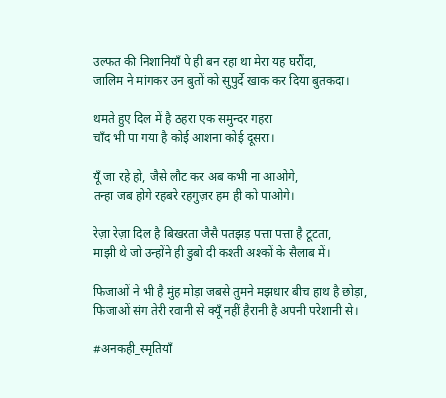उल्फत की निशानियाँ पे ही बन रहा था मेरा यह घरौंदा,
जालिम ने मांगकर उन बुतों को सुपुर्दे खाक कर दिया बुतकदा।

थमते हुए दिल में है ठहरा एक समुन्दर गहरा
चाँद भी पा गया है कोई आशना कोई दूसरा।

यूँ जा रहे हो, जैसे लौट कर अब कभी ना आओगे,
तन्हा जब होगे रहबरे रहगुज़र हम ही को पाओगे।

रेज़ा रेज़ा दिल है बिखरता जैसै पतझड़ पत्ता पत्ता है टूटता,
माझी थे जो उन्होंने ही डुबो दी कश्ती अश्कों के सैलाब में।

फिजाओं ने भी है मुंह मोड़ा जबसे तुमने मझधार बीच हाथ है छोड़ा,
फिजाओं संग तेरी रवानी से क्यूँ नहीं हैरानी है अपनी परेशानी से।

#अनकही_स्मृतियाँ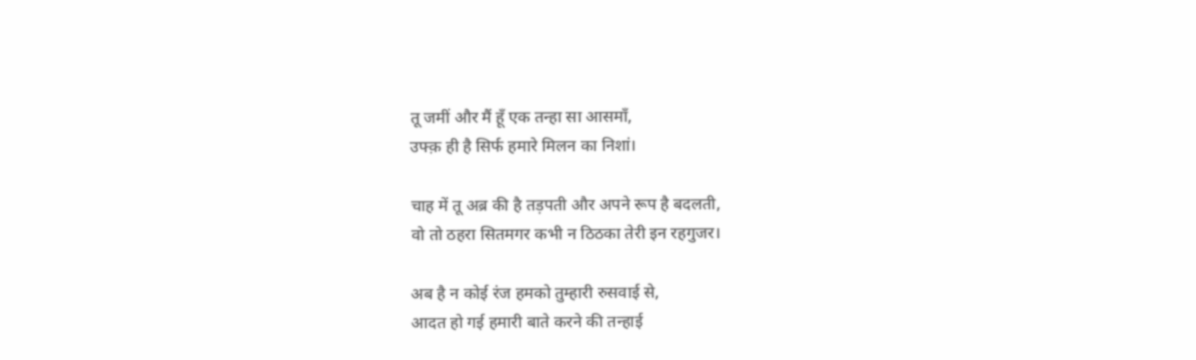तू जमीं और मैं हूँ एक तन्हा सा आसमाँ,
उफ्क़ ही है सिर्फ हमारे मिलन का निशां।

चाह में तू अब्र की है तड़पती और अपने रूप है बदलती,
वो तो ठहरा सितमगर कभी न ठिठका तेरी इन रहगुजर।

अब है न कोई रंज हमको तुम्हारी रुसवाई से,
आदत हो गई हमारी बाते करने की तन्हाई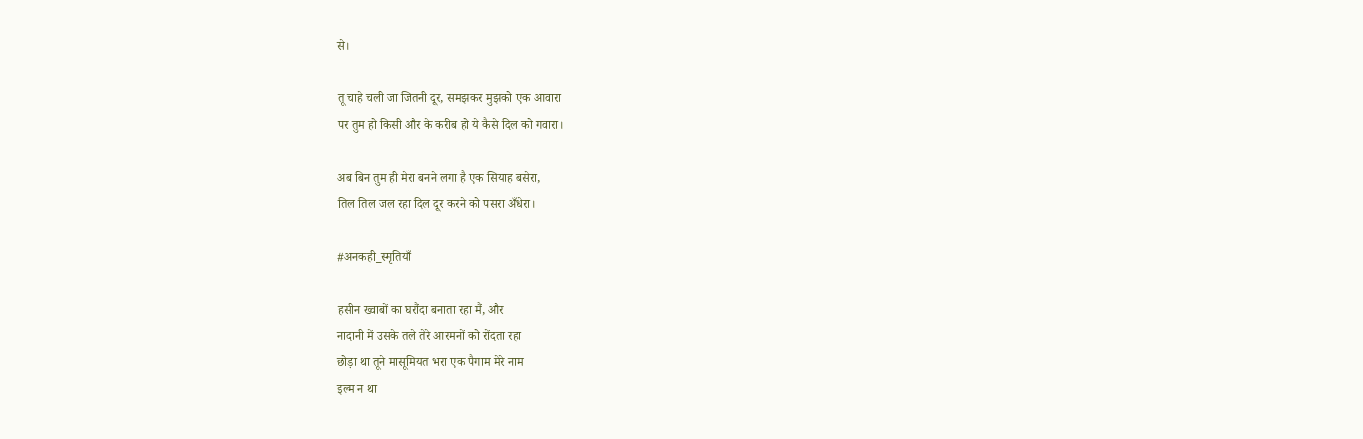से।

तू चाहे चली जा जितनी दूर, समझकर मुझको एक आवारा
पर तुम हो किसी और के करीब हो ये कैसे दिल को गवारा।

अब बिन तुम ही मेरा बनने लगा है एक सियाह बसेरा,
तिल तिल जल रहा दिल दूर करने को पसरा अँधेरा।

#अनकही_स्मृतियाँ

हसीन ख्वाबों का घरौंदा बनाता रहा मैं, और
नादानी में उसके तले तेरे आरमनों को रोंदता रहा
छोड़ा था तूने मासूमियत भरा एक पैगाम मेरे नाम
इल्म न था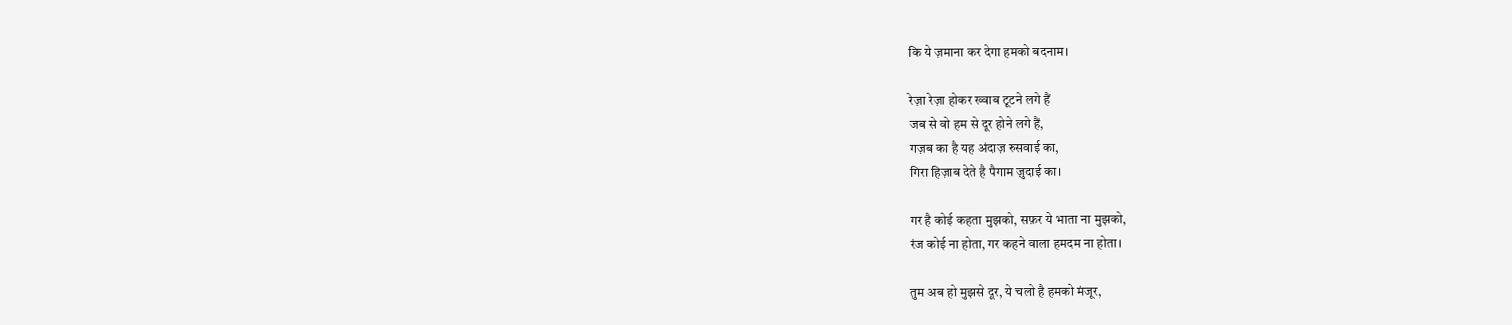कि ये ज़माना कर देगा हमको बदनाम।

रेज़ा रेज़ा होकर ख्वाब टूटने लगे हैं
जब से वो हम से दूर होने लगे हैं,
गज़ब का है यह अंदाज़ रुसवाई का,
गिरा हिज़ाब देते है पैगाम ज़ुदाई का।

गर है कोई कहता मुझको, सफ़र ये भाता ना मुझको,
रंज कोई ना होता, गर कहने वाला हमदम ना होता।

तुम अब हो मुझसे दूर, ये चलो है हमको मंजूर,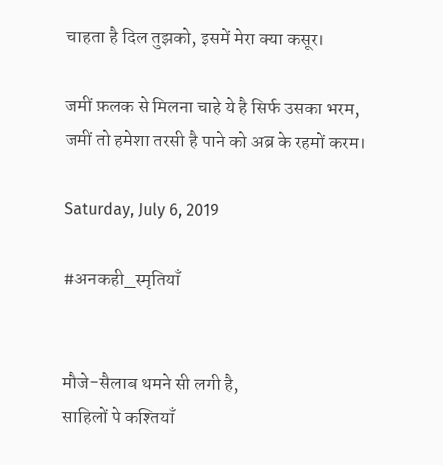चाहता है दिल तुझको, इसमें मेरा क्या कसूर।

जमीं फ़लक से मिलना चाहे ये है सिर्फ उसका भरम,
जमीं तो हमेशा तरसी है पाने को अब्र के रहमों करम।

Saturday, July 6, 2019

#अनकही_स्मृतियाँ


मौजे-सैलाब थमने सी लगी है,
साहिलों पे कश्तियाँ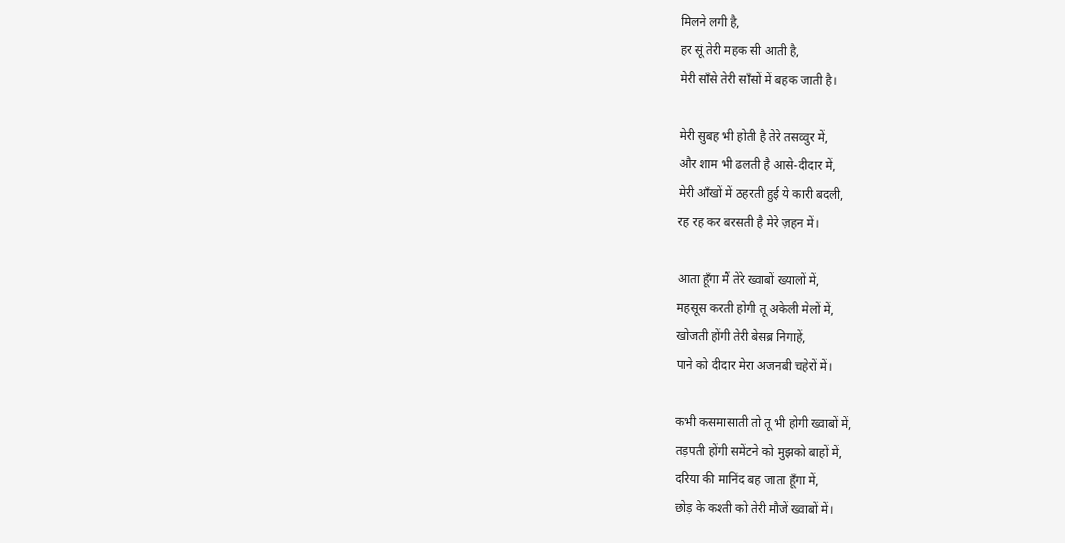मिलने लगी है,
हर सूं तेरी महक सी आती है,
मेरी साँसे तेरी साँसों में बहक जाती है।

मेरी सुबह भी होती है तेरे तसव्वुर में,
और शाम भी ढलती है आसे-दीदार में,
मेरी आँखों में ठहरती हुई ये कारी बदली,
रह रह कर बरसती है मेरे ज़हन में।

आता हूँगा मैं तेरे ख्वाबों ख्यालों में,
महसूस करती होगी तू अकेली मेलों में,
खोजती होंगी तेरी बेसब्र निगाहें,
पाने को दीदार मेरा अजनबी चहेरों में।

कभी कसमासाती तो तू भी होगी ख्वाबों में,
तड़पती होंगी समेंटने को मुझको बाहों में,
दरिया की मानिंद बह जाता हूँगा में,
छोड़ के कश्ती को तेरी मौजें ख्वाबों में।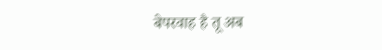बेपरवाह है तू अब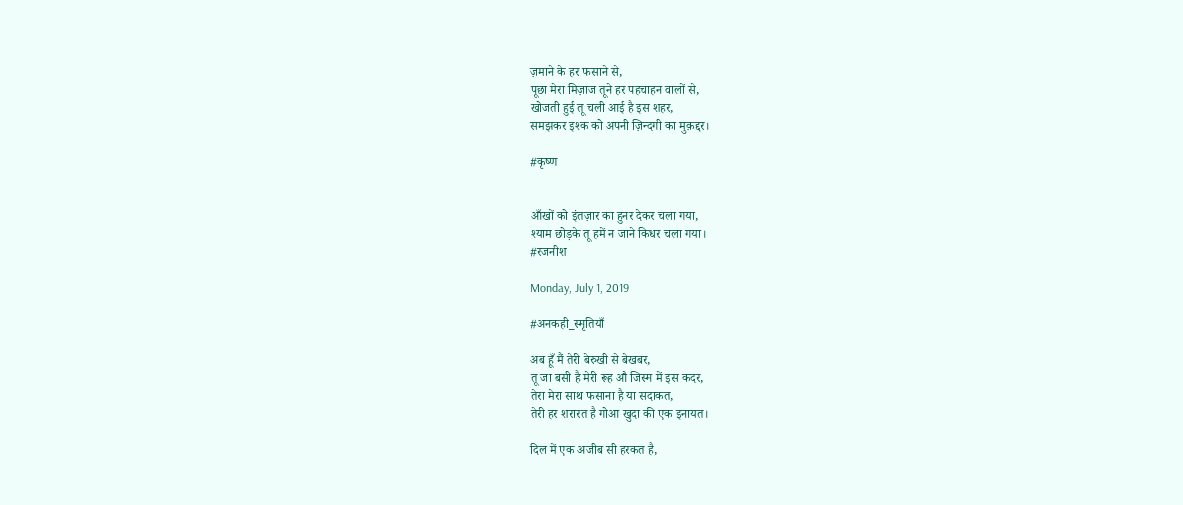ज़माने के हर फसाने से,
पूछा मेरा मिज़ाज तूने हर पहचाहन वालों से,
खोजती हुई तू चली आई है इस शहर,
समझकर इश्क को अपनी ज़िन्दगी का मुक़द्दर।

#कृष्ण


आँखों को इंतज़ार का हुनर देकर चला गया,
श्याम छोड़के तू हमें न जाने किधर चला गया।
#रजनीश

Monday, July 1, 2019

#अनकही_स्मृतियाँ

अब हूँ मैं तेरी बेरुखी से बेखबर,
तू जा बसी है मेरी रूह औ जिस्म में इस कदर,
तेरा मेरा साथ फसाना है या सदाकत,
तेरी हर शरारत है गोआ खुदा की एक इनायत।

दिल में एक अजीब सी हरकत है,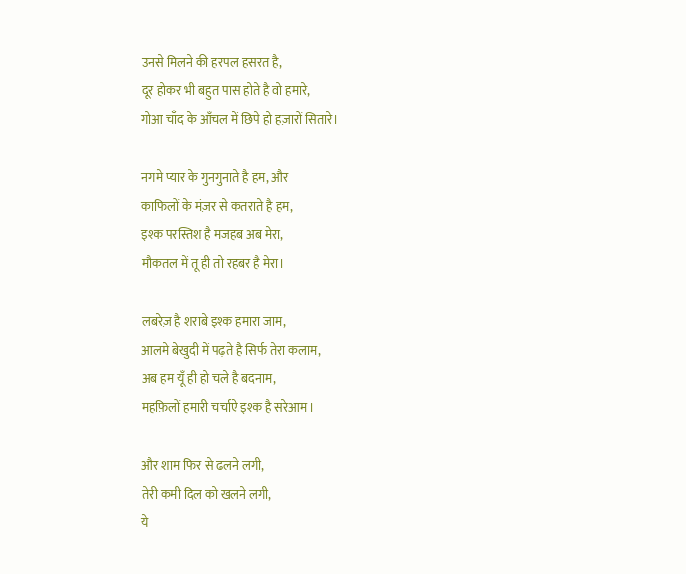उनसे मिलने की हरपल हसरत है,
दूर होकर भी बहुत पास होते है वो हमारे,
गोआ चाँद के आँचल में छिपे हो हज़ारों सितारे।

नगमे प्यार के गुनगुनाते है हम, और
काफिलों के मंज़र से कतराते है हम,
इश्क परस्तिश है मजहब अब मेरा,
मौकतल में तू ही तो रहबर है मेरा।

लबरेज़ है शराबे इश्क हमारा जाम,
आलमे बेखुदी में पढ़ते है सिर्फ तेरा कलाम,
अब हम यूँ ही हो चले है बदनाम,
महफ़िलों हमारी चर्चाऐ इश्क है सरेआम।

और शाम फिर से ढलने लगी,
तेरी कमी दिल को खलने लगी,
ये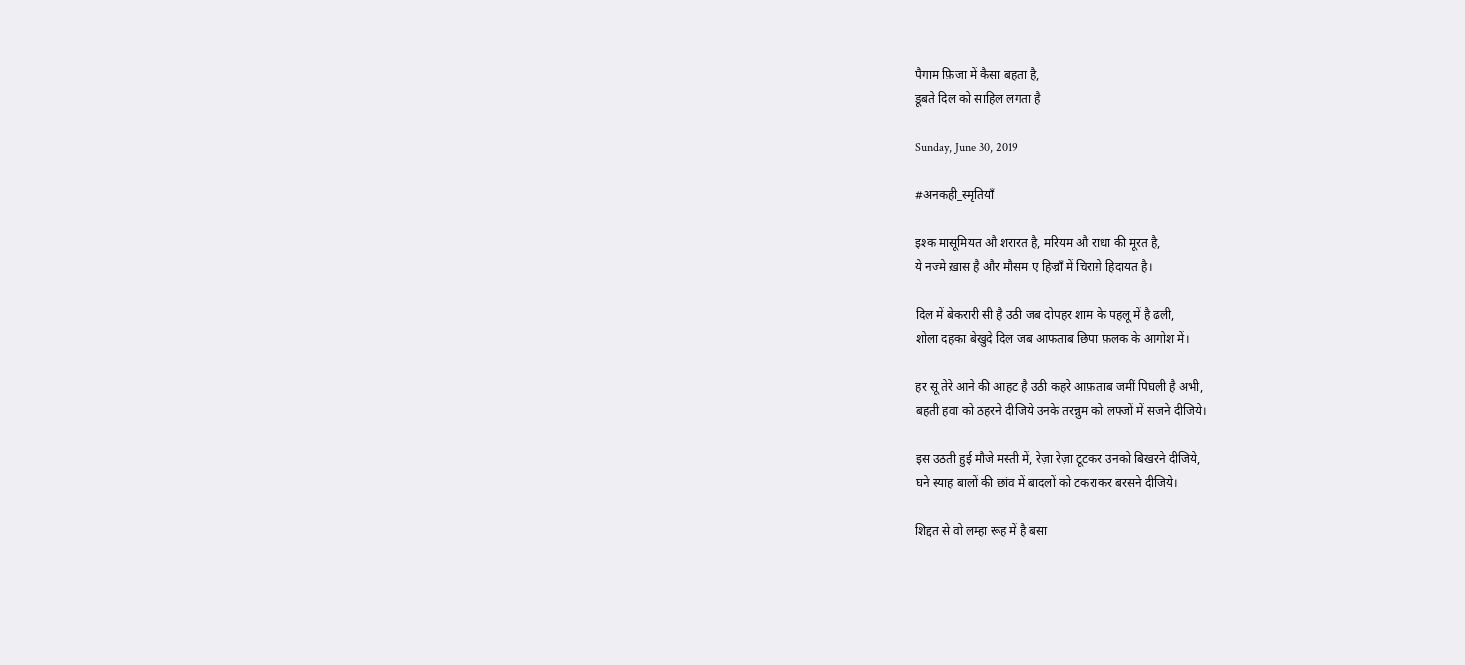पैगाम फ़िजा में कैसा बहता है,
डूबते दिल को साहिल लगता है

Sunday, June 30, 2019

#अनकही_स्मृतियाँ

इश्क मासूमियत औ शरारत है, मरियम औ राधा की मूरत है,
ये नज्मे ख़ास है और मौसम ए हिज्राँ में चिराग़े हिदायत है।

दिल में बेकरारी सी है उठी जब दोपहर शाम के पहलू में है ढली,
शोला दहका बेखुदे दिल जब आफताब छिपा फ़लक के आगोश में।

हर सू तेरे आने की आहट है उठी कहरे आफ़ताब जमीं पिघली है अभी,
बहती हवा को ठहरने दीजिये उनके तरन्नुम को लफ्जों में सजने दीजिये।

इस उठती हुई मौजे मस्ती में, रेज़ा रेज़ा टूटकर उनको बिखरने दीजिये,
घने स्याह बालों की छांव में बादलों को टकराकर बरसने दीजिये।

शिद्दत से वो लम्हा रूह में है बसा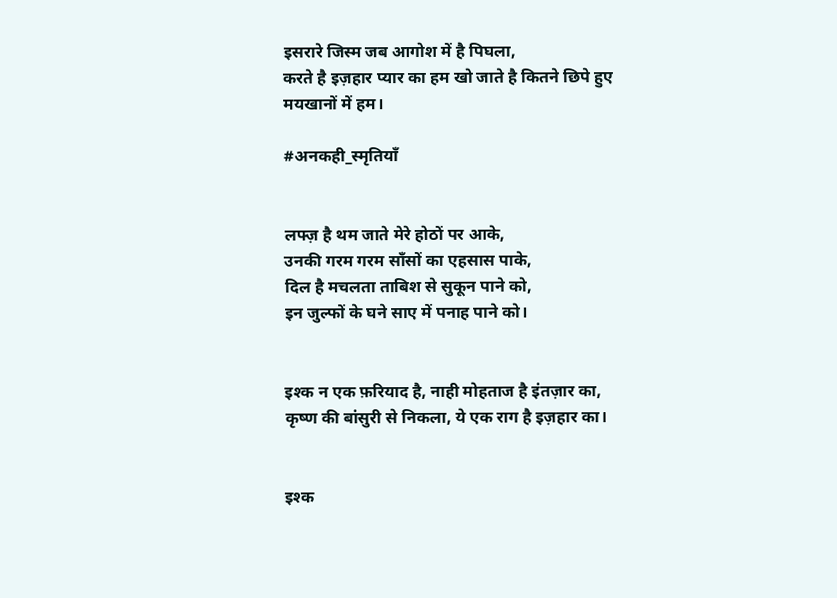इसरारे जिस्म जब आगोश में है पिघला,
करते है इज़हार प्यार का हम खो जाते है कितने छिपे हुए मयखानों में हम।

#अनकही_स्मृतियाँ


लफ्ज़ है थम जाते मेरे होठों पर आके,
उनकी गरम गरम साँसों का एहसास पाके,
दिल है मचलता ताबिश से सुकून पाने को,
इन जुल्फों के घने साए में पनाह पाने को।


इश्क न एक फ़रियाद है, नाही मोहताज है इंतज़ार का,
कृष्ण की बांसुरी से निकला, ये एक राग है इज़हार का।


इश्क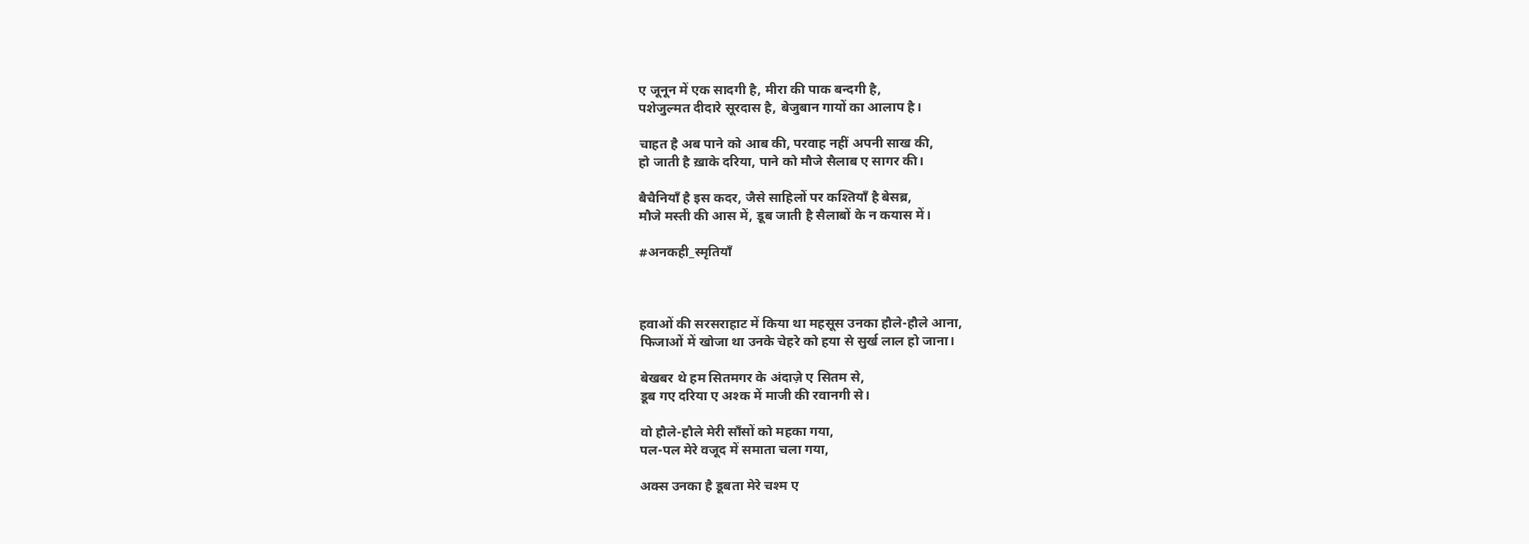ए जूनून में एक सादगी है, मीरा की पाक बन्दगी है,
पशेजुल्मत दीदारे सूरदास है, बेजुबान गायों का आलाप है।

चाहत है अब पाने को आब की, परवाह नहीं अपनी साख की,
हो जाती है ख़ाके दरिया, पाने को मौजे सैलाब ए सागर की।

बैचैनियाँ है इस कदर, जैसे साहिलों पर कश्तियाँ है बेसब्र,
मौजे मस्ती की आस में, डूब जाती है सैलाबों के न कयास में।

#अनकही_स्मृतियाँ



हवाओं की सरसराहाट में किया था महसूस उनका हौले-हौले आना,
फिजाओं में खोजा था उनके चेहरे को हया से सुर्ख लाल हो जाना।

बेखबर थे हम सितमगर के अंदाज़े ए सितम से,
डूब गए दरिया ए अश्क में माजी की रवानगी से।

वो हौले-हौले मेरी साँसों को महका गया,
पल-पल मेरे वजूद में समाता चला गया,

अक्स उनका है डूबता मेरे चश्म ए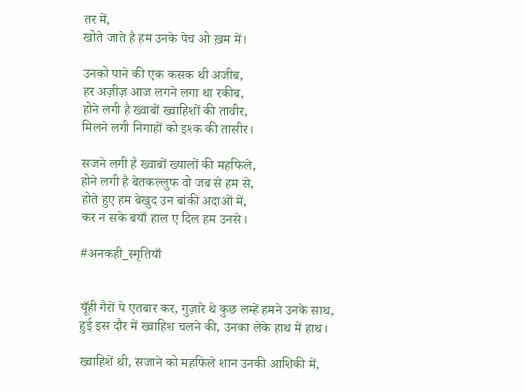तर में,
खोते जाते है हम उनके पेच ओ ख़म में।

उनको पाने की एक कसक थी अजीब,
हर अज़ीज़ आज लगने लगा था रकीब,
होने लगी है ख्वाबों ख्वाहिशों की तावीर,
मिलने लगी निगाहों को इश्क की तासीर।

सजने लगी है ख्वाबों ख्यालों की महफिले,
होने लगी है बेतकल्लुफ वो जब से हम से,
होते हुए हम बेखुद उन बांकी अदाओं में,
कर न सके बयाँ हाल ए दिल हम उनसे।

#अनकही_स्मृतियाँ


यूँही गैरों पे एतबार कर, गुज़ारे थे कुछ लम्हें हमने उनके साथ,
हुई इस दौर में ख्वाहिश चलने की, उनका लेके हाथ में हाथ।

ख्वाहिशें थी, सजाने को महफिले शान उनकी आशिकी में,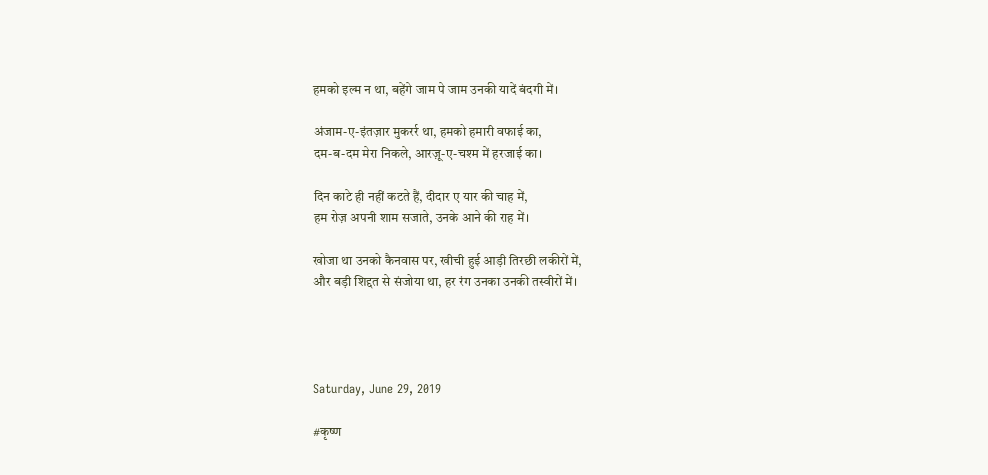हमको इल्म न था, बहेंगे जाम पे जाम उनकी यादें बंदगी में।

अंजाम-ए-इंतज़ार मुकरर्र था, हमको हमारी वफाई का,
दम-ब-दम मेरा निकले, आरज़ू-ए-चश्म में हरजाई का।

दिन काटे ही नहीं कटते हैं, दीदार ए यार की चाह में,
हम रोज़ अपनी शाम सजाते, उनके आने की राह में।

खोजा था उनको कैनवास पर, खीची हुई आड़ी तिरछी लकीरों में,
और बड़ी शिद्दत से संजोया था, हर रंग उनका उनकी तस्वीरों में।




Saturday, June 29, 2019

#कृष्ण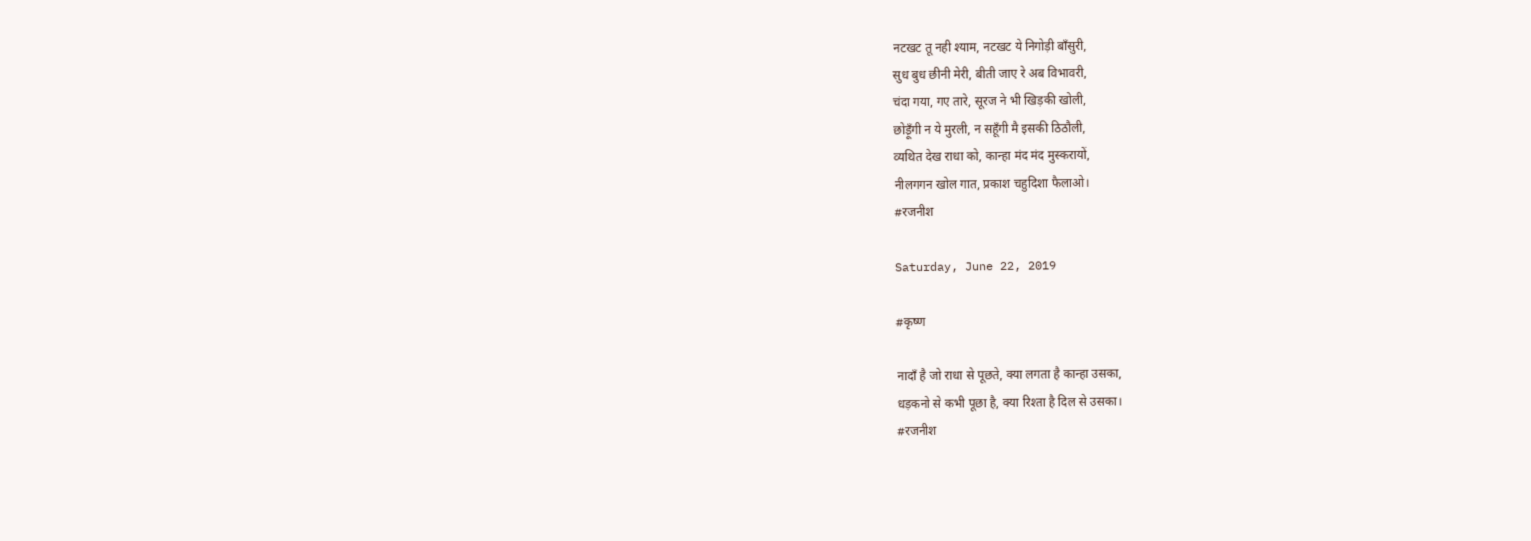नटखट तू नही श्याम, नटखट ये निगोड़ी बाँसुरी,
सुध बुध छीनी मेरी, बीती जाए रे अब विभावरी,
चंदा गया, गए तारे, सूरज ने भी खिड़की खोली,
छोड़ूँगी न ये मुरली, न सहूँगी मै इसकी ठिठौली,
व्यथित देख राधा को, कान्हा मंद मंद मुस्करायों,
नीलगगन खोल गात, प्रकाश चहुदिशा फैलाओ।
#रजनीश

Saturday, June 22, 2019

#कृष्ण

नादाँ है जो राधा से पूछते, क्या लगता है कान्हा उसका,
धड़कनो से कभी पूछा है, क्या रिश्ता है दिल से उसका।
#रजनीश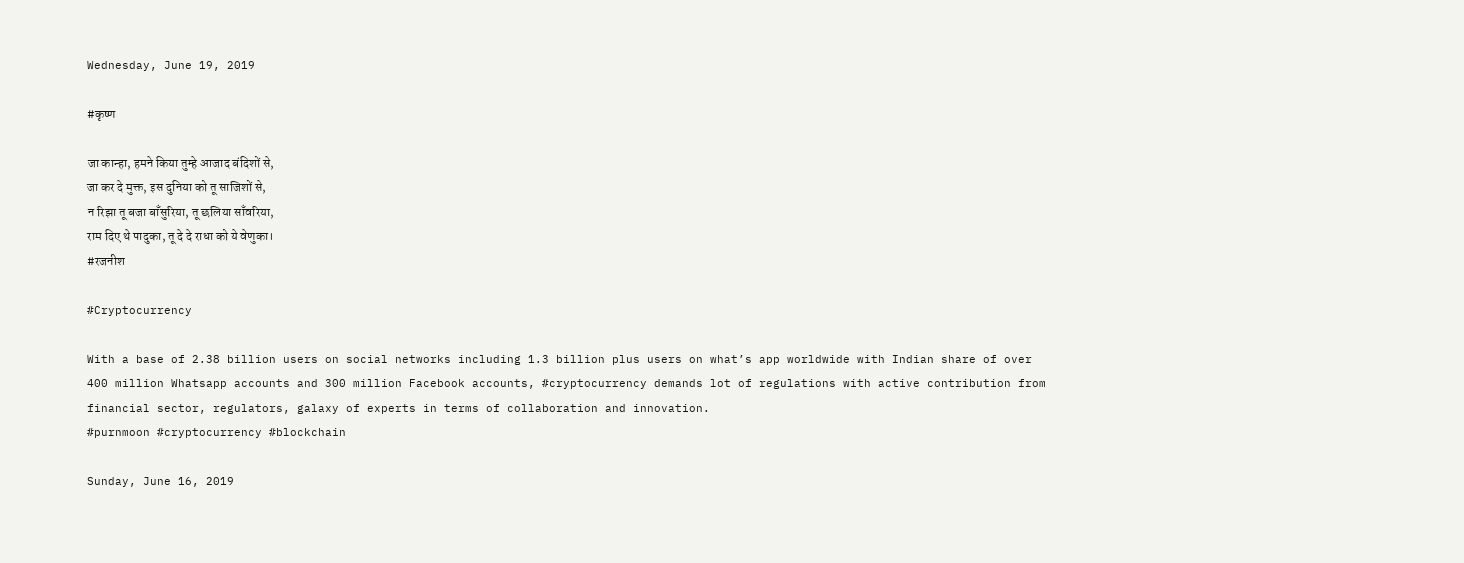Wednesday, June 19, 2019

#कृष्ण

जा कान्हा, हमने किया तुम्हे आजाद बंदिशों से,
जा कर दे मुक्त, इस दुनिया को तू साजिशों से,
न रिझा तू बजा बाँसुरिया, तू छलिया साँवरिया,
राम दिए थे पादुका, तू दे दे राधा को ये वेणुका।
#रजनीश

#Cryptocurrency

With a base of 2.38 billion users on social networks including 1.3 billion plus users on what’s app worldwide with Indian share of over 400 million Whatsapp accounts and 300 million Facebook accounts, #cryptocurrency demands lot of regulations with active contribution from financial sector, regulators, galaxy of experts in terms of collaboration and innovation.
#purnmoon #cryptocurrency #blockchain

Sunday, June 16, 2019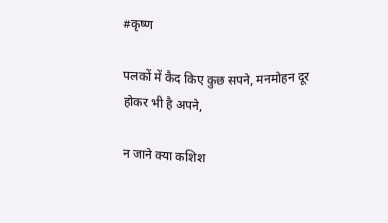#कृष्ण

पलकों में कैद किए कुछ सपने, मनमोहन दूर होकर भी है अपने,

न जाने क्या कशिश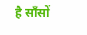है साँसों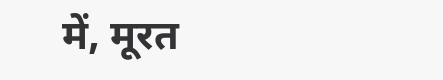में, मूरत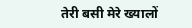तेरी बसी मेरे ख्यालों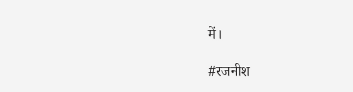में।

#रजनीश